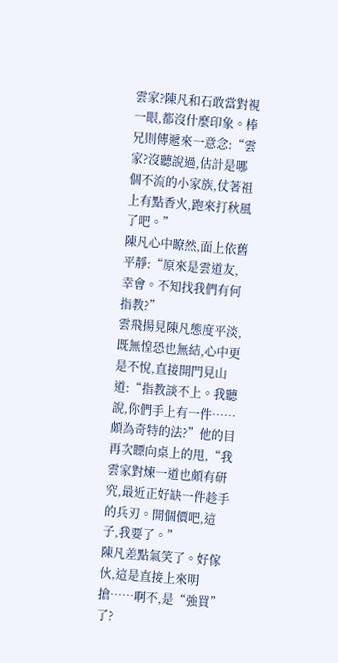雲家?陳凡和石敢當對視一眼,都沒什麼印象。棒兄則傳遞來一意念:“雲家?沒聽說過,估計是哪個不流的小家族,仗著祖上有點香火,跑來打秋風了吧。”
陳凡心中瞭然,面上依舊平靜:“原來是雲道友,幸會。不知找我們有何指教?”
雲飛揚見陳凡態度平淡,既無惶恐也無結,心中更是不悅,直接開門見山道:“指教談不上。我聽說,你們手上有一件……頗為奇特的法?”他的目再次瞟向桌上的甩,“我雲家對煉一道也頗有研究,最近正好缺一件趁手的兵刃。開個價吧,這子,我要了。”
陳凡差點氣笑了。好傢伙,這是直接上來明搶……啊不,是“強買”了?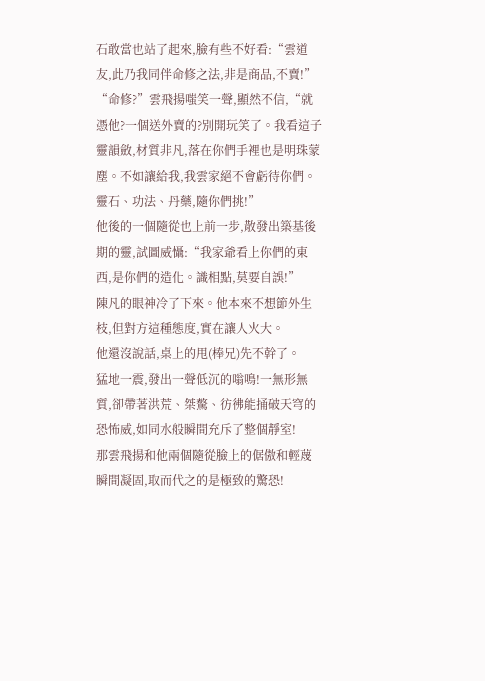石敢當也站了起來,臉有些不好看:“雲道友,此乃我同伴命修之法,非是商品,不賣!”
“命修?”雲飛揚嗤笑一聲,顯然不信,“就憑他?一個送外賣的?別開玩笑了。我看這子靈韻斂,材質非凡,落在你們手裡也是明珠蒙塵。不如讓給我,我雲家絕不會虧待你們。靈石、功法、丹藥,隨你們挑!”
他後的一個隨從也上前一步,散發出築基後期的靈,試圖威懾:“我家爺看上你們的東西,是你們的造化。識相點,莫要自誤!”
陳凡的眼神冷了下來。他本來不想節外生枝,但對方這種態度,實在讓人火大。
他還沒說話,桌上的甩(棒兄)先不幹了。
猛地一震,發出一聲低沉的嗡鳴!一無形無質,卻帶著洪荒、桀驁、彷彿能捅破天穹的恐怖威,如同水般瞬間充斥了整個靜室!
那雲飛揚和他兩個隨從臉上的倨傲和輕蔑瞬間凝固,取而代之的是極致的驚恐!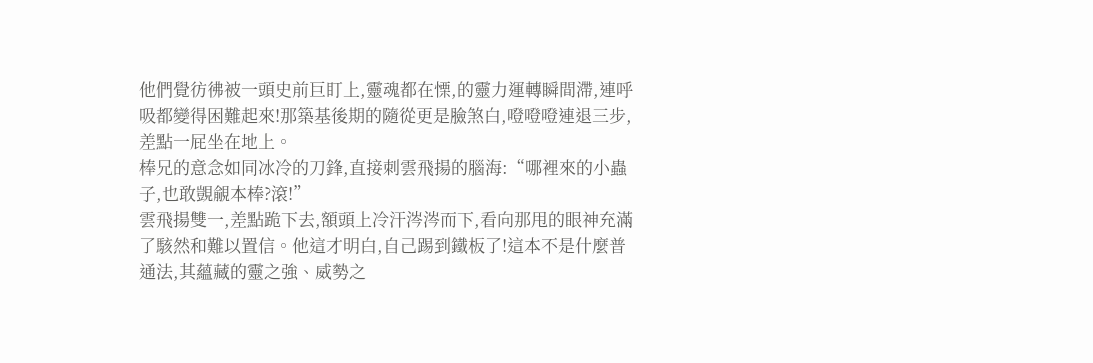他們覺彷彿被一頭史前巨盯上,靈魂都在慄,的靈力運轉瞬間滯,連呼吸都變得困難起來!那築基後期的隨從更是臉煞白,噔噔噔連退三步,差點一屁坐在地上。
棒兄的意念如同冰冷的刀鋒,直接刺雲飛揚的腦海:“哪裡來的小蟲子,也敢覬覦本棒?滾!”
雲飛揚雙一,差點跪下去,額頭上冷汗涔涔而下,看向那甩的眼神充滿了駭然和難以置信。他這才明白,自己踢到鐵板了!這本不是什麼普通法,其蘊藏的靈之強、威勢之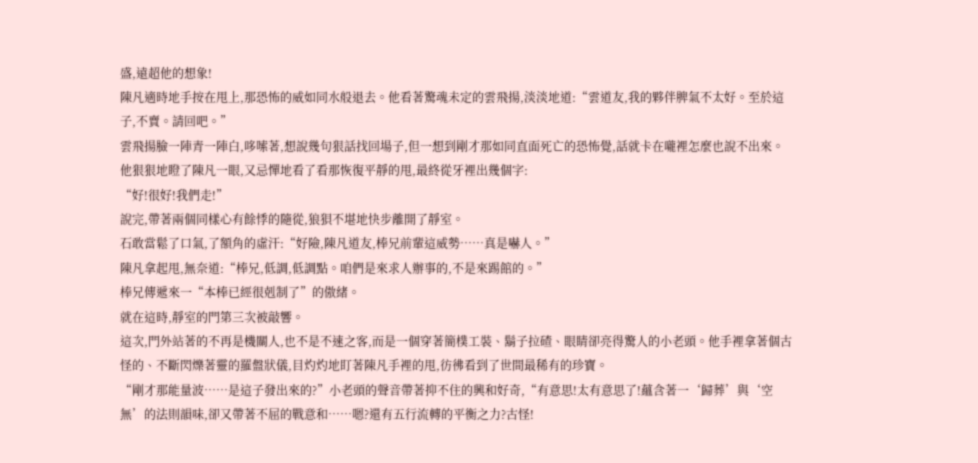盛,遠超他的想象!
陳凡適時地手按在甩上,那恐怖的威如同水般退去。他看著驚魂未定的雲飛揚,淡淡地道:“雲道友,我的夥伴脾氣不太好。至於這子,不賣。請回吧。”
雲飛揚臉一陣青一陣白,哆嗦著,想說幾句狠話找回場子,但一想到剛才那如同直面死亡的恐怖覺,話就卡在嚨裡怎麼也說不出來。他狠狠地瞪了陳凡一眼,又忌憚地看了看那恢復平靜的甩,最終從牙裡出幾個字:
“好!很好!我們走!”
說完,帶著兩個同樣心有餘悸的隨從,狼狽不堪地快步離開了靜室。
石敢當鬆了口氣,了額角的虛汗:“好險,陳凡道友,棒兄前輩這威勢……真是嚇人。”
陳凡拿起甩,無奈道:“棒兄,低調,低調點。咱們是來求人辦事的,不是來踢館的。”
棒兄傳遞來一“本棒已經很剋制了”的傲緒。
就在這時,靜室的門第三次被敲響。
這次,門外站著的不再是機關人,也不是不速之客,而是一個穿著簡樸工裝、鬍子拉碴、眼睛卻亮得驚人的小老頭。他手裡拿著個古怪的、不斷閃爍著靈的羅盤狀儀,目灼灼地盯著陳凡手裡的甩,彷彿看到了世間最稀有的珍寶。
“剛才那能量波……是這子發出來的?”小老頭的聲音帶著抑不住的興和好奇,“有意思!太有意思了!蘊含著一‘歸葬’與‘空無’的法則韻味,卻又帶著不屈的戰意和……嗯?還有五行流轉的平衡之力?古怪!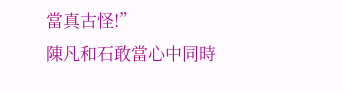當真古怪!”
陳凡和石敢當心中同時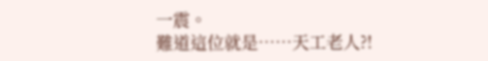一震。
難道這位就是……天工老人?!